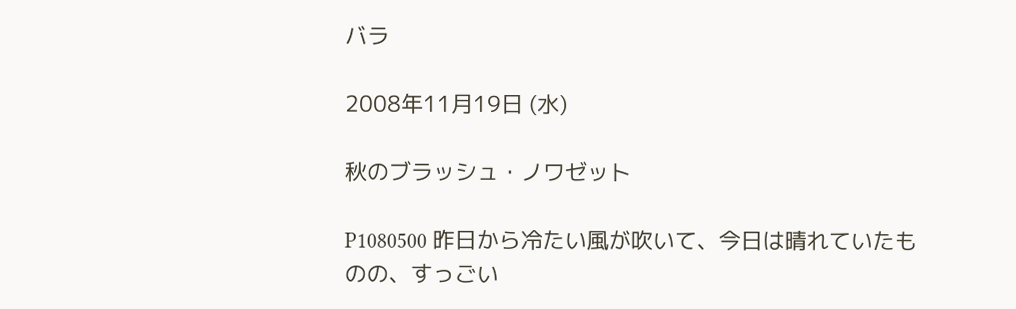バラ

2008年11月19日 (水)

秋のブラッシュ・ノワゼット

P1080500 昨日から冷たい風が吹いて、今日は晴れていたものの、すっごい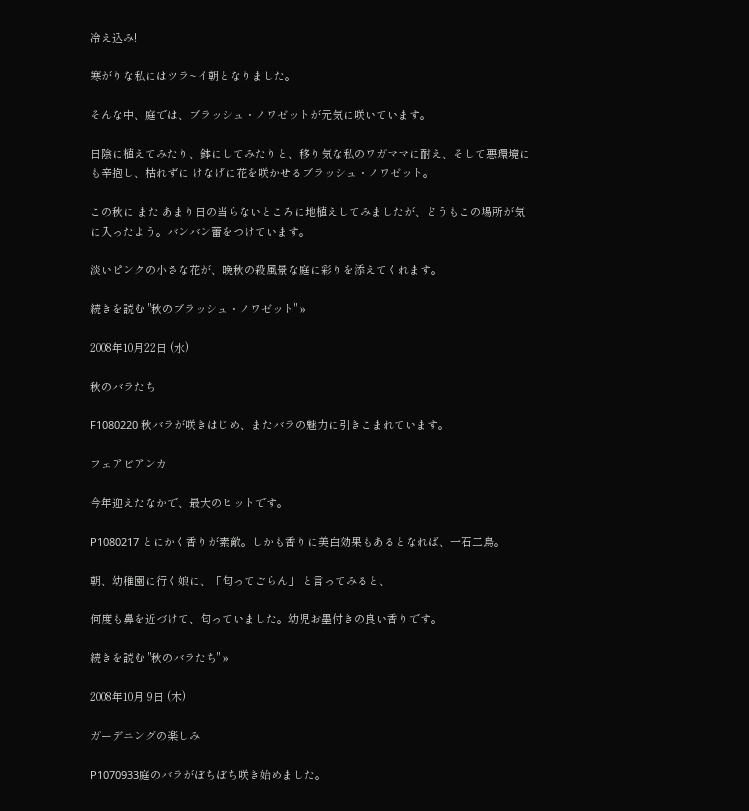冷え込み!

寒がりな私にはツラ~イ朝となりました。

そんな中、庭では、ブラッシュ・ノワゼットが元気に咲いています。

日陰に植えてみたり、鉢にしてみたりと、移り気な私のワガママに耐え、そして悪環境にも辛抱し、枯れずに けなげに花を咲かせるブラッシュ・ノワゼット。

この秋に また あまり日の当らないところに地植えしてみましたが、どうもこの場所が気に入ったよう。バンバン蕾をつけています。

淡いピンクの小さな花が、晩秋の殺風景な庭に彩りを添えてくれます。

続きを読む "秋のブラッシュ・ノワゼット" »

2008年10月22日 (水)

秋のバラたち

F1080220 秋バラが咲きはじめ、またバラの魅力に引きこまれています。

フェアビアンカ

今年迎えたなかで、最大のヒットです。

P1080217 とにかく香りが素敵。しかも香りに美白効果もあるとなれば、一石二鳥。

朝、幼稚園に行く娘に、「匂ってごらん」 と言ってみると、

何度も鼻を近づけて、匂っていました。幼児お墨付きの良い香りです。

続きを読む "秋のバラたち" »

2008年10月 9日 (木)

ガーデニングの楽しみ

P1070933庭のバラがぼちぼち咲き始めました。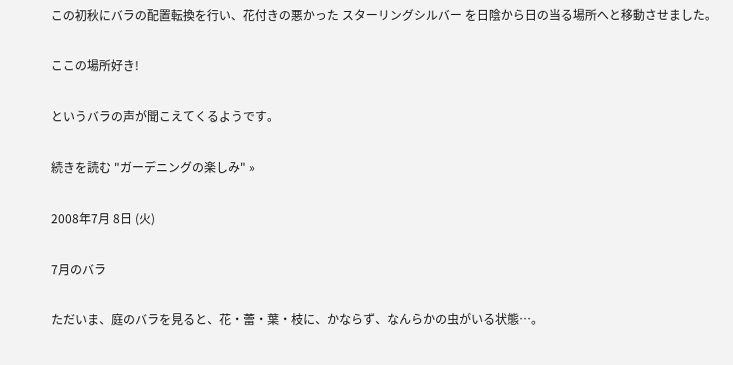この初秋にバラの配置転換を行い、花付きの悪かった スターリングシルバー を日陰から日の当る場所へと移動させました。

ここの場所好き!

というバラの声が聞こえてくるようです。

続きを読む "ガーデニングの楽しみ" »

2008年7月 8日 (火)

7月のバラ

ただいま、庭のバラを見ると、花・蕾・葉・枝に、かならず、なんらかの虫がいる状態…。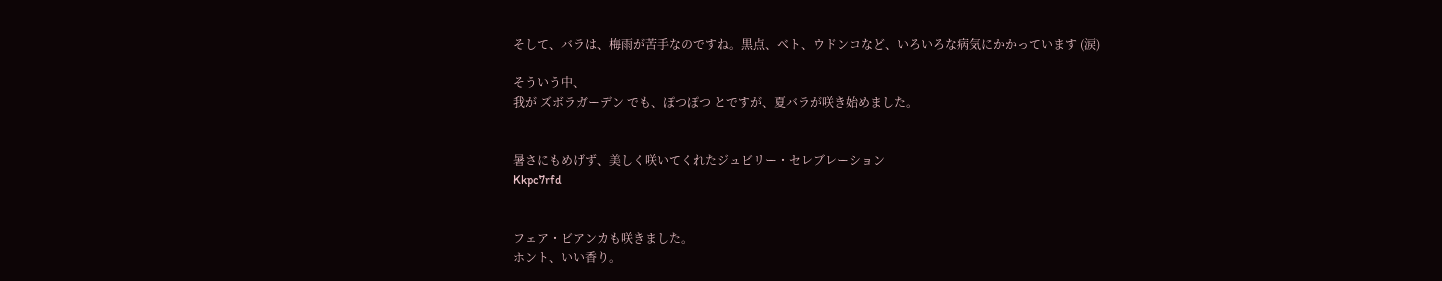そして、バラは、梅雨が苦手なのですね。黒点、ベト、ウドンコなど、いろいろな病気にかかっています (涙)

そういう中、
我が ズボラガーデン でも、ぽつぽつ とですが、夏バラが咲き始めました。


暑さにもめげず、美しく咲いてくれたジュビリー・セレブレーション
Kkpc7rfd


フェア・ビアンカも咲きました。
ホント、いい香り。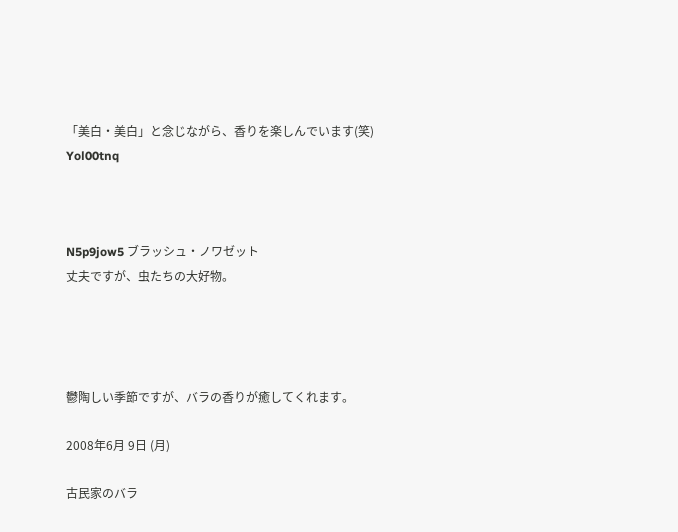「美白・美白」と念じながら、香りを楽しんでいます(笑)
Yol00tnq



N5p9jow5 ブラッシュ・ノワゼット
丈夫ですが、虫たちの大好物。




鬱陶しい季節ですが、バラの香りが癒してくれます。

2008年6月 9日 (月)

古民家のバラ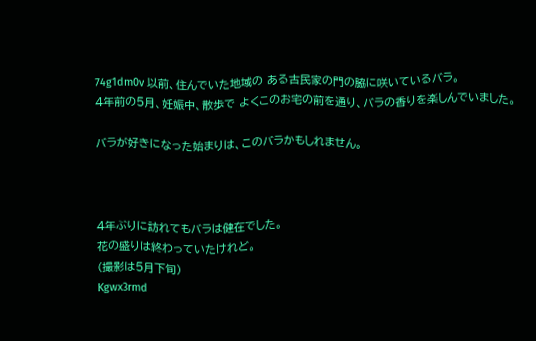74g1dm0v 以前、住んでいた地域の ある古民家の門の脇に咲いているバラ。
4年前の5月、妊娠中、散歩で よくこのお宅の前を通り、バラの香りを楽しんでいました。

バラが好きになった始まりは、このバラかもしれません。



4年ぶりに訪れてもバラは健在でした。
花の盛りは終わっていたけれど。
(撮影は5月下旬)
Kgwx3rmd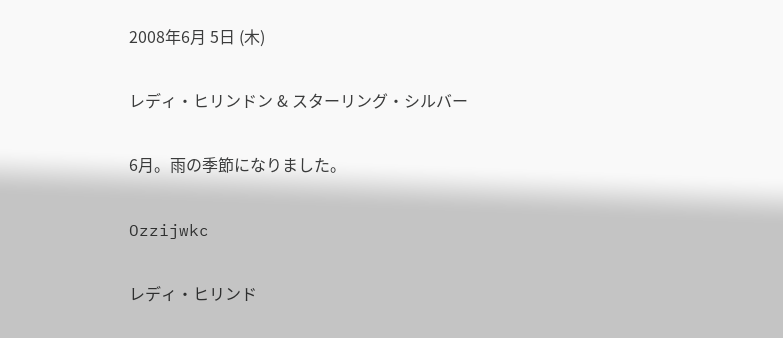2008年6月 5日 (木)

レディ・ヒリンドン & スターリング・シルバー

6月。雨の季節になりました。

Ozzijwkc

レディ・ヒリンド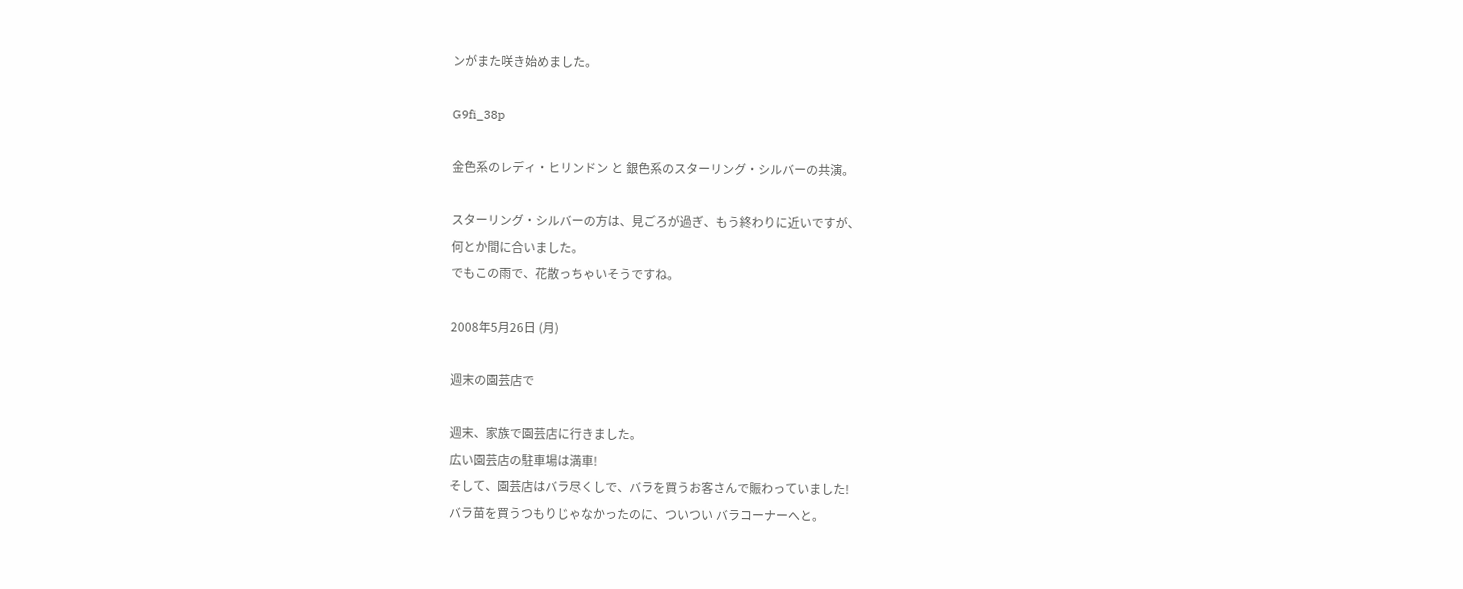ンがまた咲き始めました。

G9fi_38p

金色系のレディ・ヒリンドン と 銀色系のスターリング・シルバーの共演。

スターリング・シルバーの方は、見ごろが過ぎ、もう終わりに近いですが、
何とか間に合いました。
でもこの雨で、花散っちゃいそうですね。

2008年5月26日 (月)

週末の園芸店で

週末、家族で園芸店に行きました。
広い園芸店の駐車場は満車!
そして、園芸店はバラ尽くしで、バラを買うお客さんで賑わっていました!
バラ苗を買うつもりじゃなかったのに、ついつい バラコーナーへと。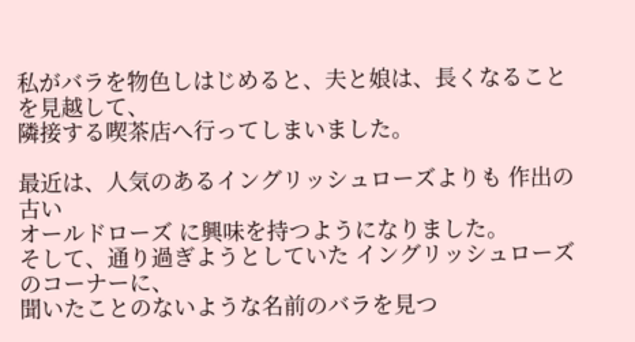私がバラを物色しはじめると、夫と娘は、長くなることを見越して、
隣接する喫茶店へ行ってしまいました。

最近は、人気のあるイングリッシュローズよりも 作出の古い
オールドローズ に興味を持つようになりました。
そして、通り過ぎようとしていた イングリッシュローズのコーナーに、
聞いたことのないような名前のバラを見つ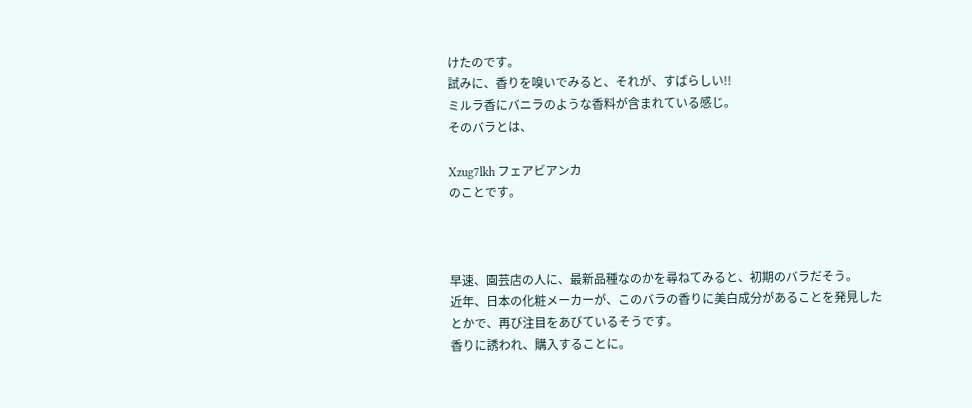けたのです。
試みに、香りを嗅いでみると、それが、すばらしい!!
ミルラ香にバニラのような香料が含まれている感じ。
そのバラとは、

Xzug7lkh フェアビアンカ
のことです。



早速、園芸店の人に、最新品種なのかを尋ねてみると、初期のバラだそう。
近年、日本の化粧メーカーが、このバラの香りに美白成分があることを発見した
とかで、再び注目をあびているそうです。
香りに誘われ、購入することに。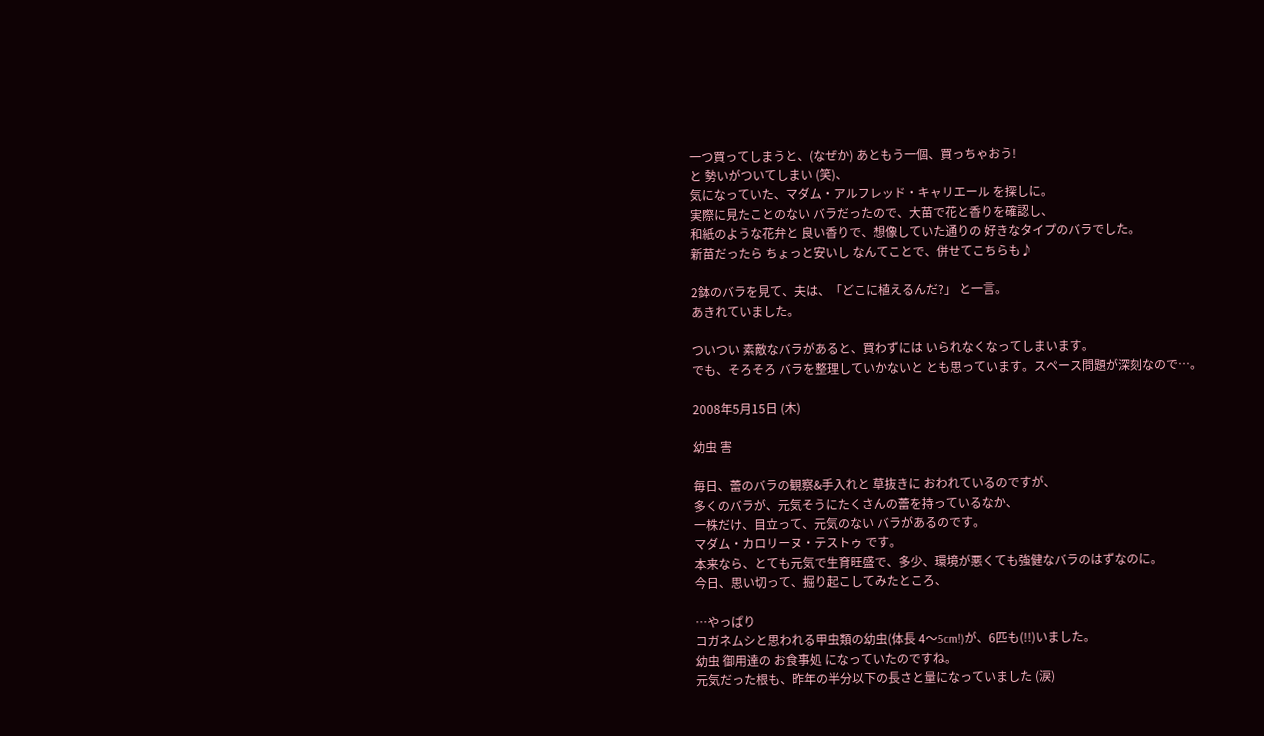一つ買ってしまうと、(なぜか) あともう一個、買っちゃおう!
と 勢いがついてしまい (笑)、
気になっていた、マダム・アルフレッド・キャリエール を探しに。
実際に見たことのない バラだったので、大苗で花と香りを確認し、
和紙のような花弁と 良い香りで、想像していた通りの 好きなタイプのバラでした。
新苗だったら ちょっと安いし なんてことで、併せてこちらも♪

2鉢のバラを見て、夫は、「どこに植えるんだ?」 と一言。
あきれていました。

ついつい 素敵なバラがあると、買わずには いられなくなってしまいます。
でも、そろそろ バラを整理していかないと とも思っています。スペース問題が深刻なので…。

2008年5月15日 (木)

幼虫 害

毎日、蕾のバラの観察&手入れと 草抜きに おわれているのですが、
多くのバラが、元気そうにたくさんの蕾を持っているなか、
一株だけ、目立って、元気のない バラがあるのです。
マダム・カロリーヌ・テストゥ です。
本来なら、とても元気で生育旺盛で、多少、環境が悪くても強健なバラのはずなのに。
今日、思い切って、掘り起こしてみたところ、

…やっぱり
コガネムシと思われる甲虫類の幼虫(体長 4〜5cm!)が、6匹も(!!)いました。
幼虫 御用達の お食事処 になっていたのですね。
元気だった根も、昨年の半分以下の長さと量になっていました (涙)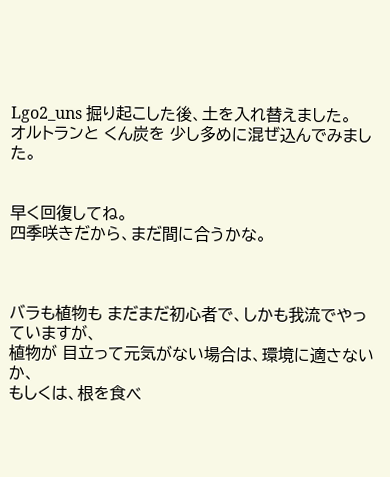Lgo2_uns 掘り起こした後、土を入れ替えました。
オルトランと くん炭を 少し多めに混ぜ込んでみました。


早く回復してね。
四季咲きだから、まだ間に合うかな。



バラも植物も まだまだ初心者で、しかも我流でやっていますが、
植物が 目立って元気がない場合は、環境に適さないか、
もしくは、根を食べ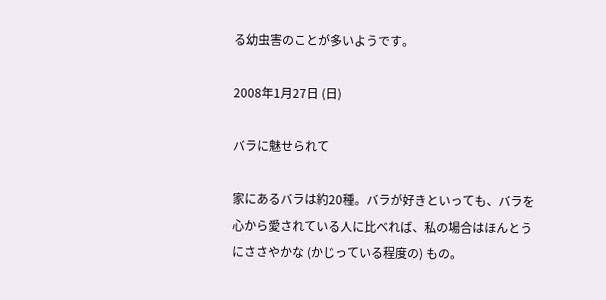る幼虫害のことが多いようです。

2008年1月27日 (日)

バラに魅せられて

家にあるバラは約20種。バラが好きといっても、バラを心から愛されている人に比べれば、私の場合はほんとうにささやかな (かじっている程度の) もの。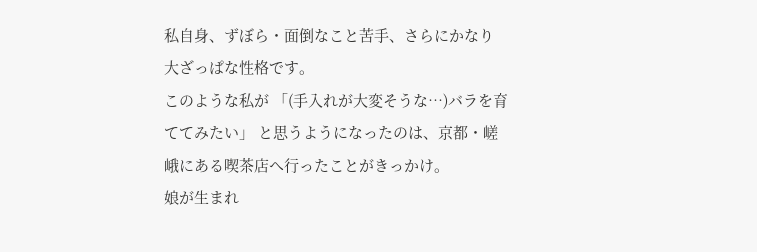私自身、ずぼら・面倒なこと苦手、さらにかなり大ざっぱな性格です。
このような私が 「(手入れが大変そうな…)バラを育ててみたい」 と思うようになったのは、京都・嵯峨にある喫茶店へ行ったことがきっかけ。
娘が生まれ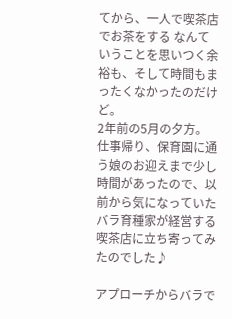てから、一人で喫茶店でお茶をする なんていうことを思いつく余裕も、そして時間もまったくなかったのだけど。
2年前の5月の夕方。 仕事帰り、保育園に通う娘のお迎えまで少し時間があったので、以前から気になっていたバラ育種家が経営する喫茶店に立ち寄ってみたのでした♪

アプローチからバラで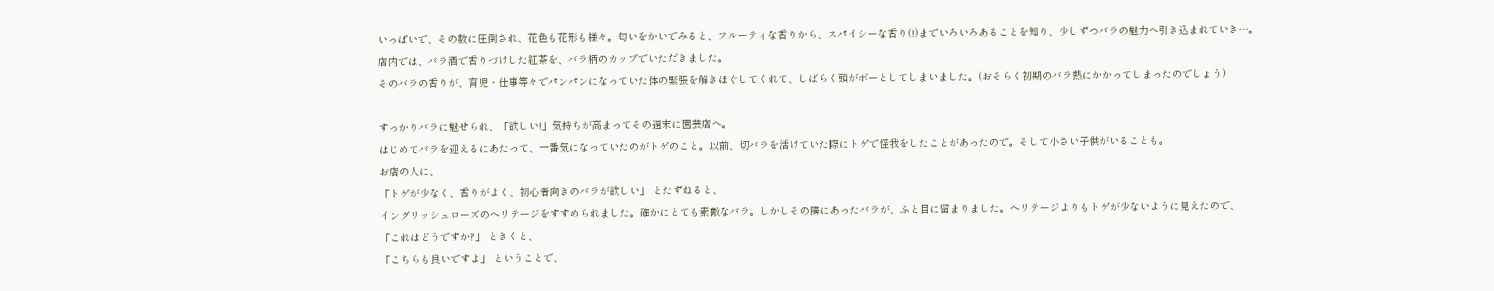いっぱいで、その数に圧倒され、花色も花形も様々。匂いをかいでみると、フルーティな香りから、スパイシーな香り(!)までいろいろあることを知り、少しずつバラの魅力へ引き込まれていき…。
店内では、バラ酒で香りづけした紅茶を、バラ柄のカップでいただきました。
そのバラの香りが、育児・仕事等々でパンパンになっていた体の緊張を解きほぐしてくれて、しばらく頭がボーとしてしまいました。(おそらく初期のバラ熱にかかってしまったのでしょう)

すっかりバラに魅せられ、「欲しい!」気持ちが高まってその週末に園芸店へ。
はじめてバラを迎えるにあたって、一番気になっていたのがトゲのこと。以前、切バラを活けていた際にトゲで怪我をしたことがあったので。そして小さい子供がいることも。
お店の人に、
「トゲが少なく、香りがよく、初心者向きのバラが欲しい」 とたずねると、
イングリッシュローズのヘリテージをすすめられました。確かにとても素敵なバラ。しかしその隣にあったバラが、ふと目に留まりました。ヘリテージよりもトゲが少ないように見えたので、
「これはどうですか?」 ときくと、
「こちらも良いですよ」 ということで、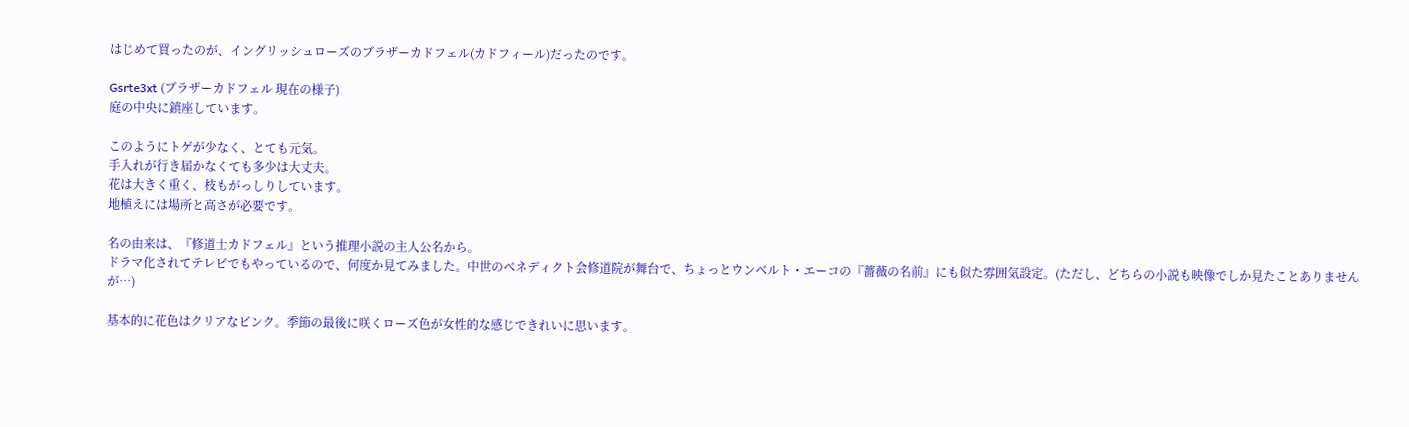はじめて買ったのが、イングリッシュローズのブラザーカドフェル(カドフィール)だったのです。

Gsrte3xt (ブラザーカドフェル 現在の様子)
庭の中央に鎮座しています。

このようにトゲが少なく、とても元気。
手入れが行き届かなくても多少は大丈夫。
花は大きく重く、枝もがっしりしています。
地植えには場所と高さが必要です。

名の由来は、『修道士カドフェル』という推理小説の主人公名から。
ドラマ化されてテレビでもやっているので、何度か見てみました。中世のベネディクト会修道院が舞台で、ちょっとウンベルト・エーコの『薔薇の名前』にも似た雰囲気設定。(ただし、どちらの小説も映像でしか見たことありませんが…)

基本的に花色はクリアなピンク。季節の最後に咲くローズ色が女性的な感じできれいに思います。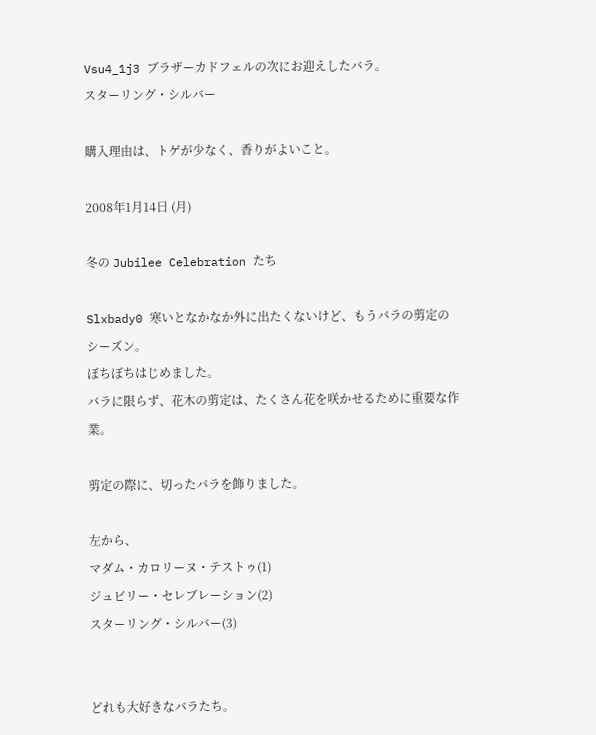Vsu4_1j3 ブラザーカドフェルの次にお迎えしたバラ。
スターリング・シルバー

購入理由は、トゲが少なく、香りがよいこと。

2008年1月14日 (月)

冬の Jubilee Celebration たち

Slxbady0 寒いとなかなか外に出たくないけど、もうバラの剪定のシーズン。
ぼちぼちはじめました。
バラに限らず、花木の剪定は、たくさん花を咲かせるために重要な作業。

剪定の際に、切ったバラを飾りました。

左から、
マダム・カロリーヌ・テストゥ(1)
ジュビリー・セレブレーション(2)
スターリング・シルバー(3)


どれも大好きなバラたち。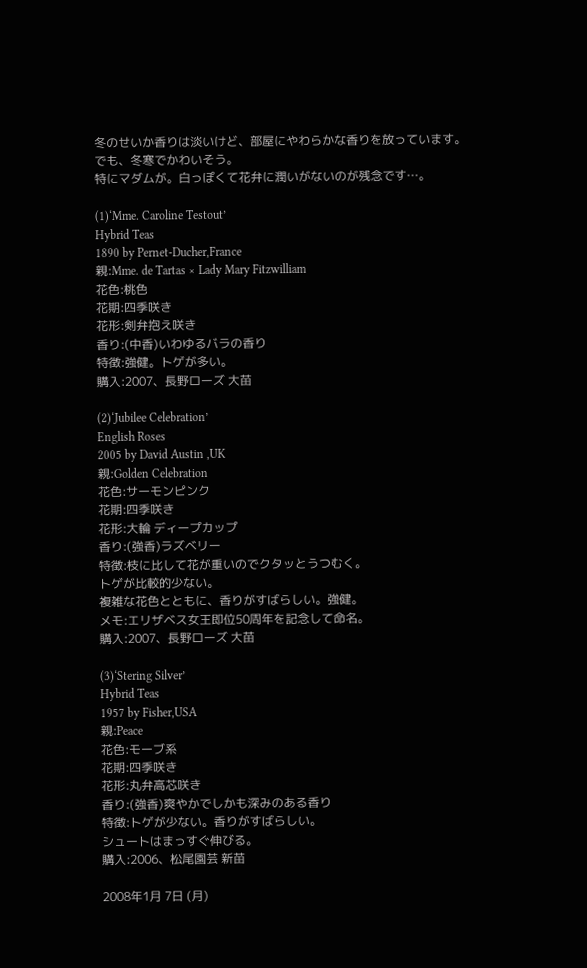冬のせいか香りは淡いけど、部屋にやわらかな香りを放っています。
でも、冬寒でかわいそう。
特にマダムが。白っぽくて花弁に潤いがないのが残念です…。

(1)‘Mme. Caroline Testout’
Hybrid Teas
1890 by Pernet-Ducher,France
親:Mme. de Tartas × Lady Mary Fitzwilliam
花色:桃色
花期:四季咲き
花形:剣弁抱え咲き
香り:(中香)いわゆるバラの香り
特徴:強健。トゲが多い。
購入:2007、長野ローズ 大苗

(2)‘Jubilee Celebration’
English Roses
2005 by David Austin ,UK
親:Golden Celebration
花色:サーモンピンク
花期:四季咲き
花形:大輪 ディープカップ
香り:(強香)ラズベリー
特徴:枝に比して花が重いのでクタッとうつむく。
トゲが比較的少ない。
複雑な花色とともに、香りがすばらしい。強健。
メモ:エリザベス女王即位50周年を記念して命名。
購入:2007、長野ローズ 大苗

(3)‘Stering Silver’
Hybrid Teas
1957 by Fisher,USA
親:Peace
花色:モーブ系
花期:四季咲き
花形:丸弁高芯咲き
香り:(強香)爽やかでしかも深みのある香り
特徴:トゲが少ない。香りがすばらしい。
シュートはまっすぐ伸びる。
購入:2006、松尾園芸 新苗

2008年1月 7日 (月)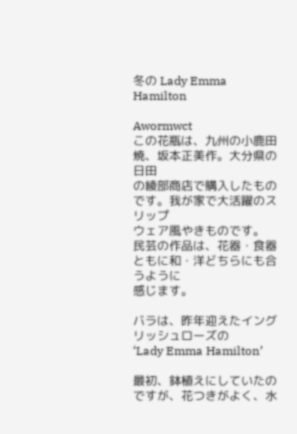冬の Lady Emma Hamilton

Awormwct
この花瓶は、九州の小鹿田焼、坂本正美作。大分県の日田
の綾部商店で購入したものです。我が家で大活躍のスリップ
ウェア風やきものです。
民芸の作品は、花器・食器ともに和・洋どちらにも合うように
感じます。

バラは、昨年迎えたイングリッシュローズの
‘Lady Emma Hamilton’

最初、鉢植えにしていたのですが、花つきがよく、水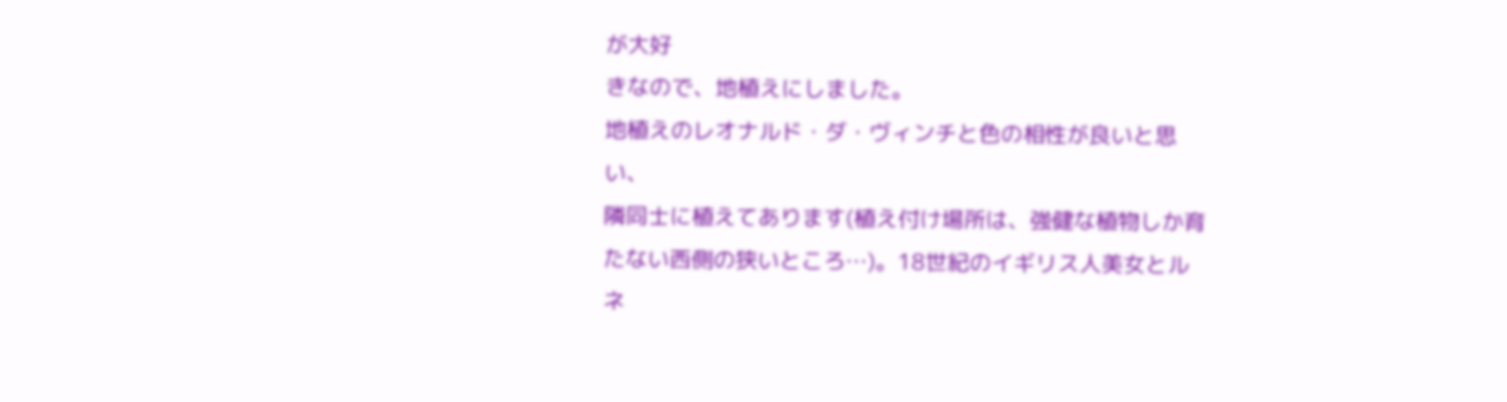が大好
きなので、地植えにしました。
地植えのレオナルド・ダ・ヴィンチと色の相性が良いと思い、
隣同士に植えてあります(植え付け場所は、強健な植物しか育
たない西側の狭いところ…)。18世紀のイギリス人美女とルネ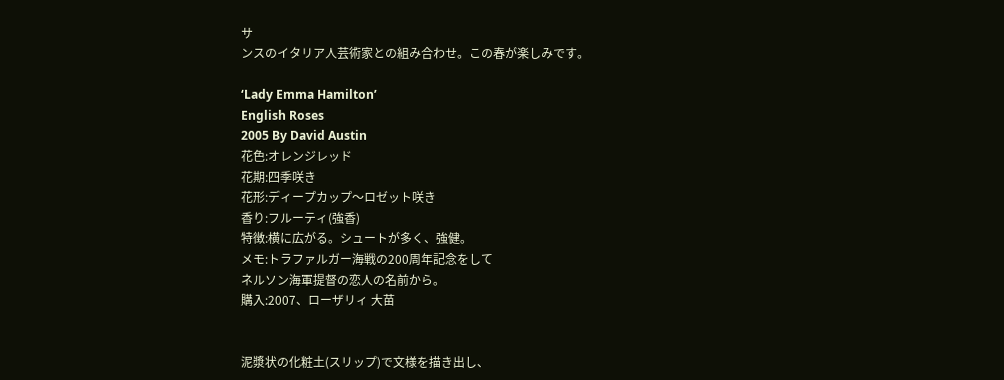サ
ンスのイタリア人芸術家との組み合わせ。この春が楽しみです。

‘Lady Emma Hamilton’
English Roses
2005 By David Austin
花色:オレンジレッド
花期:四季咲き
花形:ディープカップ〜ロゼット咲き
香り:フルーティ(強香)
特徴:横に広がる。シュートが多く、強健。
メモ:トラファルガー海戦の200周年記念をして
ネルソン海軍提督の恋人の名前から。
購入:2007、ローザリィ 大苗


泥漿状の化粧土(スリップ)で文様を描き出し、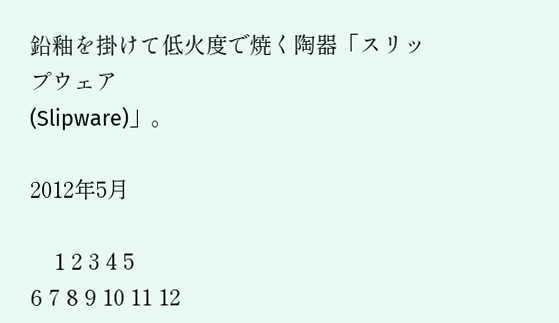鉛釉を掛けて低火度で焼く陶器「スリップウェア
(Slipware)」。

2012年5月

    1 2 3 4 5
6 7 8 9 10 11 12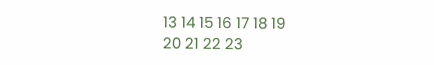13 14 15 16 17 18 19
20 21 22 23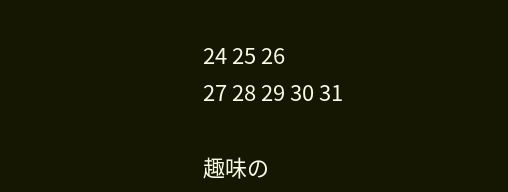24 25 26
27 28 29 30 31

趣味の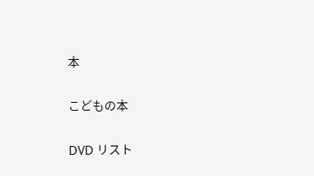本

こどもの本

DVD リスト